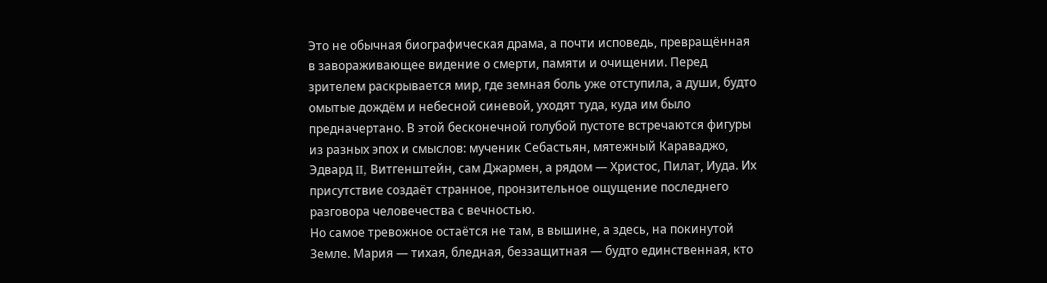Это не обычная биографическая драма, а почти исповедь, превращённая в завораживающее видение о смерти, памяти и очищении. Перед зрителем раскрывается мир, где земная боль уже отступила, а души, будто омытые дождём и небесной синевой, уходят туда, куда им было предначертано. В этой бесконечной голубой пустоте встречаются фигуры из разных эпох и смыслов: мученик Себастьян, мятежный Караваджо, Эдвард II, Витгенштейн, сам Джармен, а рядом — Христос, Пилат, Иуда. Их присутствие создаёт странное, пронзительное ощущение последнего разговора человечества с вечностью.
Но самое тревожное остаётся не там, в вышине, а здесь, на покинутой Земле. Мария — тихая, бледная, беззащитная — будто единственная, кто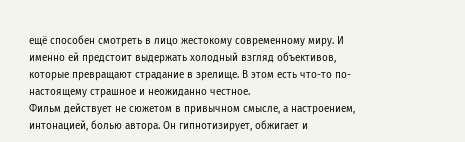ещё способен смотреть в лицо жестокому современному миру. И именно ей предстоит выдержать холодный взгляд объективов, которые превращают страдание в зрелище. В этом есть что-то по-настоящему страшное и неожиданно честное.
Фильм действует не сюжетом в привычном смысле, а настроением, интонацией, болью автора. Он гипнотизирует, обжигает и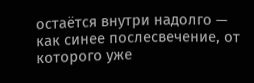остаётся внутри надолго — как синее послесвечение, от которого уже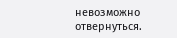невозможно отвернуться.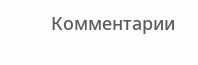Комментарии